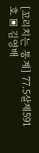[꼬리치는 통계] 77.5살제591호 ▣ 김영배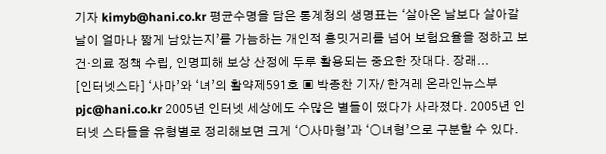기자 kimyb@hani.co.kr 평균수명을 담은 통계청의 생명표는 ‘살아온 날보다 살아갈 날이 얼마나 짧게 남았는지’를 가늠하는 개인적 흥밋거리를 넘어 보험요율을 정하고 보건·의료 정책 수립, 인명피해 보상 산정에 두루 활용되는 중요한 잣대다. 장래...
[인터넷스타] ‘사마’와 ‘녀’의 활약제591호 ▣ 박종찬 기자/ 한겨레 온라인뉴스부 pjc@hani.co.kr 2005년 인터넷 세상에도 수많은 별들이 떴다가 사라졌다. 2005년 인터넷 스타들을 유형별로 정리해보면 크게 ‘○사마형’과 ‘○녀형’으로 구분할 수 있다.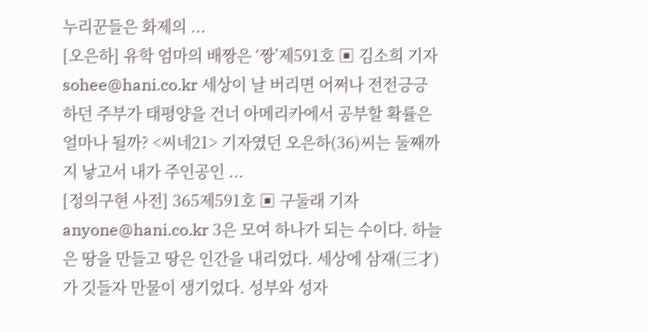누리꾼들은 화제의 ...
[오은하] 유학 엄마의 배짱은 ‘짱’제591호 ▣ 김소희 기자 sohee@hani.co.kr 세상이 날 버리면 어쩌나 전전긍긍하던 주부가 태평양을 건너 아메리카에서 공부할 확률은 얼마나 될까? <씨네21> 기자였던 오은하(36)씨는 둘째까지 낳고서 내가 주인공인 ...
[정의구현 사전] 365제591호 ▣ 구둘래 기자 anyone@hani.co.kr 3은 모여 하나가 되는 수이다. 하늘은 땅을 만들고 땅은 인간을 내리었다. 세상에 삼재(三才)가 깃들자 만물이 생기었다. 성부와 성자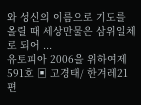와 성신의 이름으로 기도를 올릴 때 세상만물은 삼위일체로 되어 ...
유토피아 2006을 위하여제591호 ▣ 고경태/ 한겨레21 편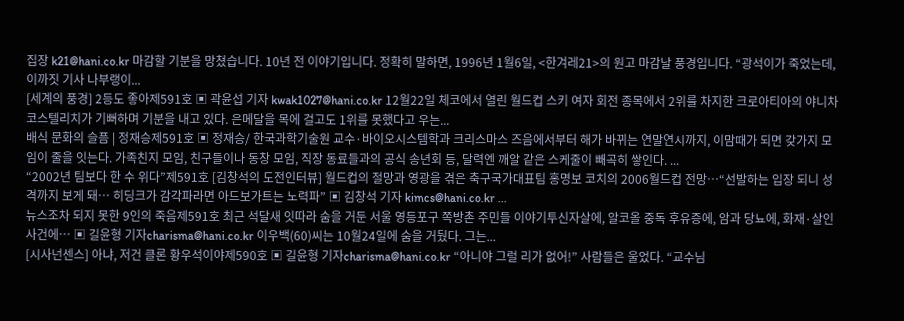집장 k21@hani.co.kr 마감할 기분을 망쳤습니다. 10년 전 이야기입니다. 정확히 말하면, 1996년 1월6일, <한겨레21>의 원고 마감날 풍경입니다. “광석이가 죽었는데, 이까짓 기사 나부랭이...
[세계의 풍경] 2등도 좋아제591호 ▣ 곽윤섭 기자 kwak1027@hani.co.kr 12월22일 체코에서 열린 월드컵 스키 여자 회전 종목에서 2위를 차지한 크로아티아의 야니차 코스텔리치가 기뻐하며 기분을 내고 있다. 은메달을 목에 걸고도 1위를 못했다고 우는...
배식 문화의 슬픔 | 정재승제591호 ▣ 정재승/ 한국과학기술원 교수·바이오시스템학과 크리스마스 즈음에서부터 해가 바뀌는 연말연시까지, 이맘때가 되면 갖가지 모임이 줄을 잇는다. 가족친지 모임, 친구들이나 동창 모임, 직장 동료들과의 공식 송년회 등, 달력엔 깨알 같은 스케줄이 빼곡히 쌓인다. ...
“2002년 팀보다 한 수 위다”제591호 [김창석의 도전인터뷰] 월드컵의 절망과 영광을 겪은 축구국가대표팀 홍명보 코치의 2006월드컵 전망…“선발하는 입장 되니 성격까지 보게 돼… 히딩크가 감각파라면 아드보가트는 노력파” ▣ 김창석 기자 kimcs@hani.co.kr ...
뉴스조차 되지 못한 9인의 죽음제591호 최근 석달새 잇따라 숨을 거둔 서울 영등포구 쪽방촌 주민들 이야기투신자살에, 알코올 중독 후유증에, 암과 당뇨에, 화재·살인사건에… ▣ 길윤형 기자charisma@hani.co.kr 이우백(60)씨는 10월24일에 숨을 거뒀다. 그는...
[시사넌센스] 아냐, 저건 클론 황우석이야제590호 ▣ 길윤형 기자charisma@hani.co.kr “아니야 그럴 리가 없어!” 사람들은 울었다. “교수님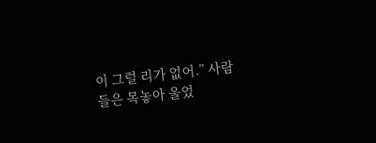이 그럴 리가 없어.” 사람들은 목놓아 울었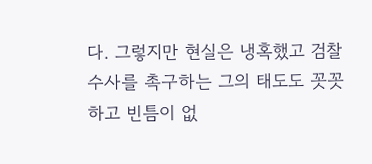다. 그렇지만 현실은 냉혹했고 검찰 수사를 촉구하는 그의 태도도 꼿꼿하고 빈틈이 없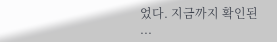었다. 지금까지 확인된 ...